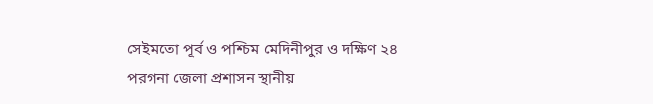সেইমতো পূর্ব ও পশ্চিম মেদিনীপুর ও দক্ষিণ ২৪ পরগনা জেলা প্রশাসন স্থানীয়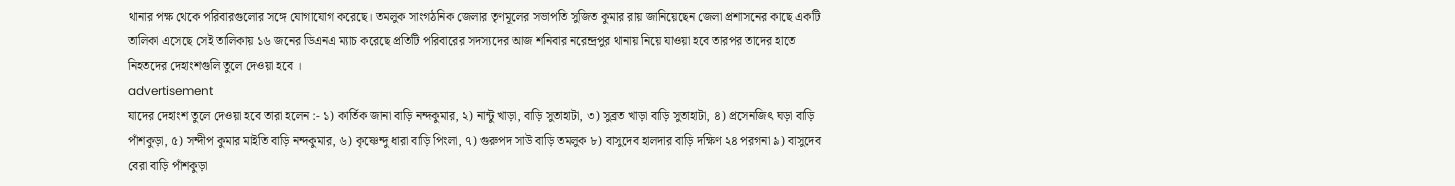থানার পক্ষ থেকে পরিবারগুলোর সঙ্গে যোগাযোগ করেছে। তমলুক সাংগঠনিক জেলার তৃণমূলের সভাপতি সুজিত কুমার রায় জানিয়েছেন জেলা প্রশাসনের কাছে একটি তালিকা এসেছে সেই তালিকায় ১৬ জনের ডিএনএ ম্যাচ করেছে প্রতিটি পরিবারের সদস্যদের আজ শনিবার নরেন্দ্রপুর থানায় নিয়ে যাওয়া হবে তারপর তাদের হাতে নিহতদের দেহাংশগুলি তুলে দেওয়া হবে ।
advertisement
যাদের দেহাংশ তুলে দেওয়া হবে তারা হলেন :- ১) কার্তিক জানা বাড়ি নন্দকুমার, ২) নান্টু খাড়া, বাড়ি সুতাহাটা, ৩) সুব্রত খাড়া বাড়ি সুতাহাটা, ৪) প্রসেনজিৎ ঘড়া বাড়ি পাঁশকুড়া, ৫) সন্দীপ কুমার মাইতি বাড়ি নন্দকুমার, ৬) কৃষ্ণেন্দু ধারা বাড়ি পিংলা, ৭) গুরুপদ সাউ বাড়ি তমলুক ৮) বাসুদেব হালদার বাড়ি দক্ষিণ ২৪ পরগনা ৯) বাসুদেব বেরা বাড়ি পাঁশকুড়া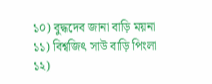১০) বুদ্ধদেব জানা বাড়ি ময়না ১১) বিশ্বজিৎ সাউ বাড়ি পিংলা ১২)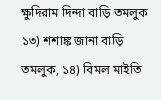ক্ষুদিরাম দিন্দা বাড়ি তমলুক ১৩) শশাঙ্ক জানা বাড়ি তমলুক, ১৪) বিমল মাইতি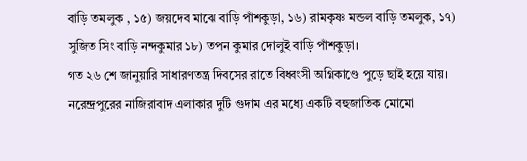বাড়ি তমলুক , ১৫) জয়দেব মাঝে বাড়ি পাঁশকুড়া, ১৬) রামকৃষ্ণ মন্ডল বাড়ি তমলুক, ১৭) সুজিত সিং বাড়ি নন্দকুমার ১৮) তপন কুমার দোলুই বাড়ি পাঁশকুড়া।
গত ২৬ শে জানুয়ারি সাধারণতন্ত্র দিবসের রাতে বিধ্বংসী অগ্নিকাণ্ডে পুড়ে ছাই হয়ে যায়। নরেন্দ্রপুরের নাজিরাবাদ এলাকার দুটি গুদাম এর মধ্যে একটি বহুজাতিক মোমো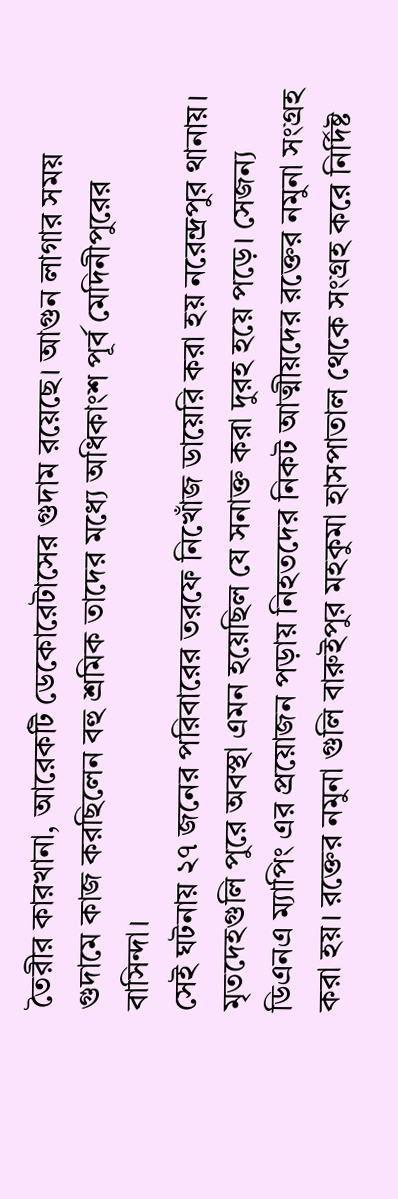তৈরীর কারখানা, আরেকটি ডেকোরেটাসের গুদাম রয়েছে। আগুন লাগার সময় গুদামে কাজ করছিলেন বহু শ্রমিক তাদের মধ্যে অধিকাংশ পূর্ব মেদিনীপুরের বাসিন্দা।
সেই ঘটনায় ২৭ জনের পরিবারের তরফে নিখোঁজ ডায়েরি করা হয় নরেন্দ্রপুর থানায়। মৃতদেহগুলি পুরে অবস্থা এমন হয়েছিল যে সনাক্ত করা দুরহ হয়ে পড়ে। সেজন্য ডিএনএ ম্যাপিং এর প্রয়োজন পড়ায় নিহতদের নিকট আত্মীয়দের রক্তের নমুনা সংগ্রহ করা হয়। রক্তের নমুনা গুলি বারুইপুর মহকুমা হাসপাতাল থেকে সংগ্রহ করে নির্দিষ্ট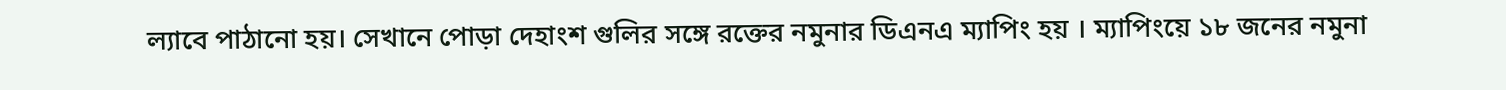ল্যাবে পাঠানো হয়। সেখানে পোড়া দেহাংশ গুলির সঙ্গে রক্তের নমুনার ডিএনএ ম্যাপিং হয় । ম্যাপিংয়ে ১৮ জনের নমুনা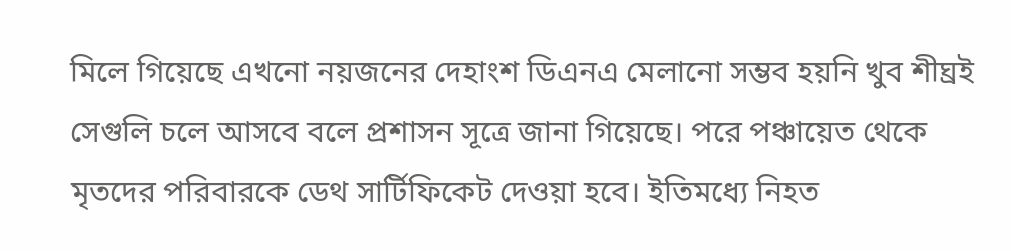মিলে গিয়েছে এখনো নয়জনের দেহাংশ ডিএনএ মেলানো সম্ভব হয়নি খুব শীঘ্রই সেগুলি চলে আসবে বলে প্রশাসন সূত্রে জানা গিয়েছে। পরে পঞ্চায়েত থেকে মৃতদের পরিবারকে ডেথ সার্টিফিকেট দেওয়া হবে। ইতিমধ্যে নিহত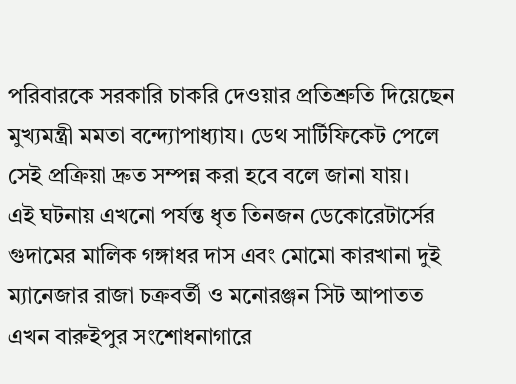পরিবারকে সরকারি চাকরি দেওয়ার প্রতিশ্রুতি দিয়েছেন মুখ্যমন্ত্রী মমতা বন্দ্যোপাধ্যায। ডেথ সার্টিফিকেট পেলে সেই প্রক্রিয়া দ্রুত সম্পন্ন করা হবে বলে জানা যায়।
এই ঘটনায় এখনো পর্যন্ত ধৃত তিনজন ডেকোরেটার্সের গুদামের মালিক গঙ্গাধর দাস এবং মোমো কারখানা দুই ম্যানেজার রাজা চক্রবর্তী ও মনোরঞ্জন সিট আপাতত এখন বারুইপুর সংশোধনাগারে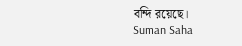বন্দি রয়েছে।
Suman Saha